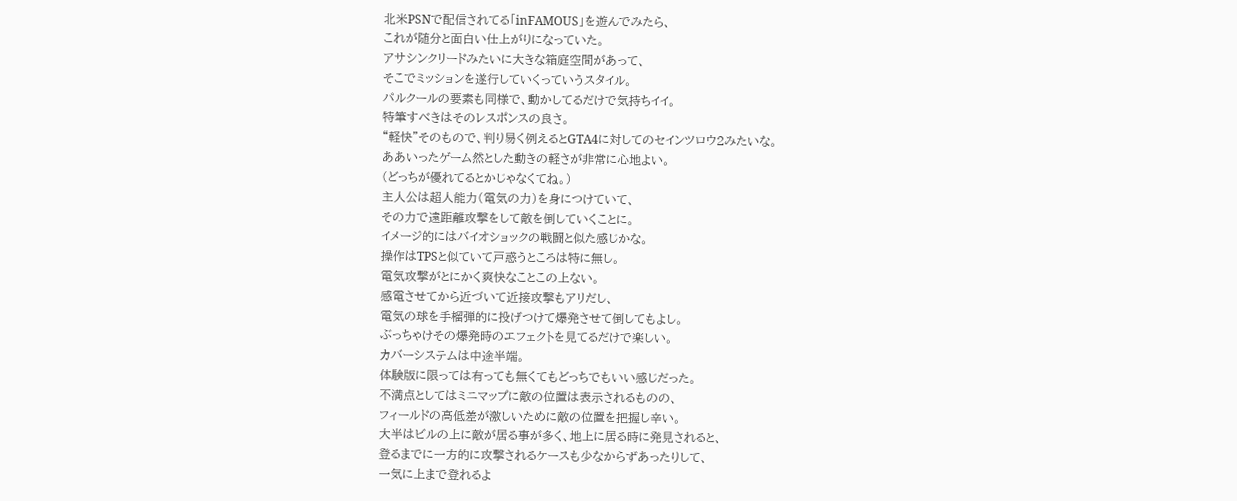北米PSNで配信されてる「inFAMOUS」を遊んでみたら、
これが随分と面白い仕上がりになっていた。
アサシンクリードみたいに大きな箱庭空間があって、
そこでミッションを遂行していくっていうスタイル。
パルクールの要素も同様で、動かしてるだけで気持ちイイ。
特筆すべきはそのレスポンスの良さ。
“軽快”そのもので、判り易く例えるとGTA4に対してのセインツロウ2みたいな。
ああいったゲーム然とした動きの軽さが非常に心地よい。
(どっちが優れてるとかじゃなくてね。)
主人公は超人能力(電気の力)を身につけていて、
その力で遠距離攻撃をして敵を倒していくことに。
イメージ的にはバイオショックの戦闘と似た感じかな。
操作はTPSと似ていて戸惑うところは特に無し。
電気攻撃がとにかく爽快なことこの上ない。
感電させてから近づいて近接攻撃もアリだし、
電気の球を手榴弾的に投げつけて爆発させて倒してもよし。
ぶっちゃけその爆発時のエフェクトを見てるだけで楽しい。
カバーシステムは中途半端。
体験版に限っては有っても無くてもどっちでもいい感じだった。
不満点としてはミニマップに敵の位置は表示されるものの、
フィールドの高低差が激しいために敵の位置を把握し辛い。
大半はビルの上に敵が居る事が多く、地上に居る時に発見されると、
登るまでに一方的に攻撃されるケースも少なからずあったりして、
一気に上まで登れるよ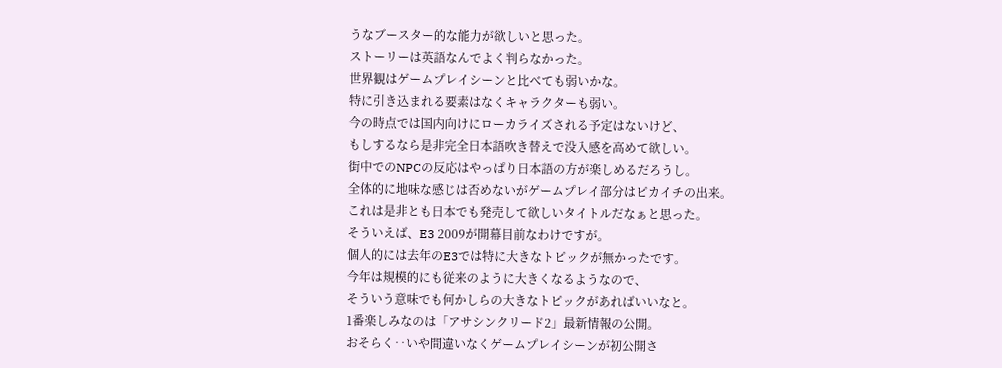うなブースター的な能力が欲しいと思った。
ストーリーは英語なんでよく判らなかった。
世界観はゲームプレイシーンと比べても弱いかな。
特に引き込まれる要素はなくキャラクターも弱い。
今の時点では国内向けにローカライズされる予定はないけど、
もしするなら是非完全日本語吹き替えで没入感を高めて欲しい。
街中でのNPCの反応はやっぱり日本語の方が楽しめるだろうし。
全体的に地味な感じは否めないがゲームプレイ部分はピカイチの出来。
これは是非とも日本でも発売して欲しいタイトルだなぁと思った。
そういえば、E3 2009が開幕目前なわけですが。
個人的には去年のE3では特に大きなトピックが無かったです。
今年は規模的にも従来のように大きくなるようなので、
そういう意味でも何かしらの大きなトピックがあればいいなと。
1番楽しみなのは「アサシンクリード2」最新情報の公開。
おそらく‥いや間違いなくゲームプレイシーンが初公開さ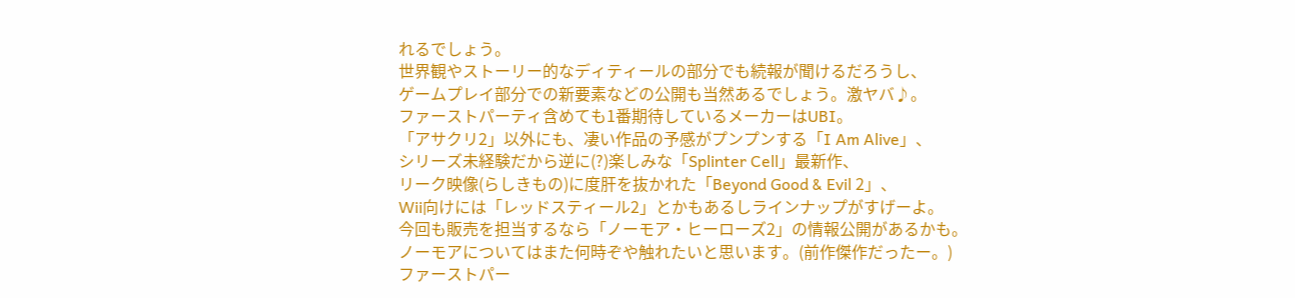れるでしょう。
世界観やストーリー的なディティールの部分でも続報が聞けるだろうし、
ゲームプレイ部分での新要素などの公開も当然あるでしょう。激ヤバ♪。
ファーストパーティ含めても1番期待しているメーカーはUBI。
「アサクリ2」以外にも、凄い作品の予感がプンプンする「I Am Alive」、
シリーズ未経験だから逆に(?)楽しみな「Splinter Cell」最新作、
リーク映像(らしきもの)に度肝を抜かれた「Beyond Good & Evil 2」、
Wii向けには「レッドスティール2」とかもあるしラインナップがすげーよ。
今回も販売を担当するなら「ノーモア・ヒーローズ2」の情報公開があるかも。
ノーモアについてはまた何時ぞや触れたいと思います。(前作傑作だったー。)
ファーストパー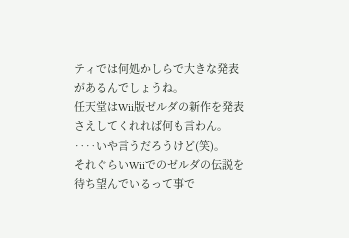ティでは何処かしらで大きな発表があるんでしょうね。
任天堂はWii版ゼルダの新作を発表さえしてくれれば何も言わん。
‥‥いや言うだろうけど(笑)。
それぐらいWiiでのゼルダの伝説を待ち望んでいるって事で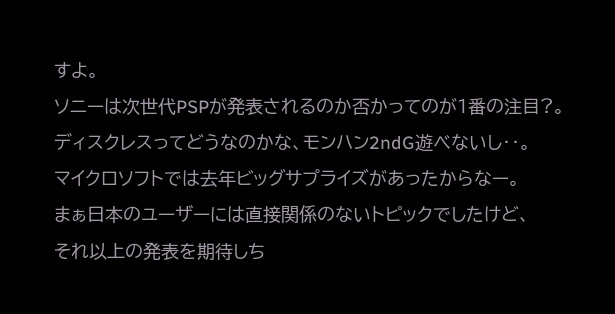すよ。
ソニーは次世代PSPが発表されるのか否かってのが1番の注目?。
ディスクレスってどうなのかな、モンハン2ndG遊べないし‥。
マイクロソフトでは去年ビッグサプライズがあったからなー。
まぁ日本のユーザーには直接関係のないトピックでしたけど、
それ以上の発表を期待しち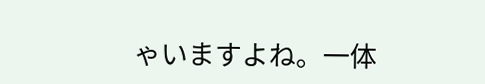ゃいますよね。一体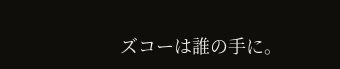ズコーは誰の手に。